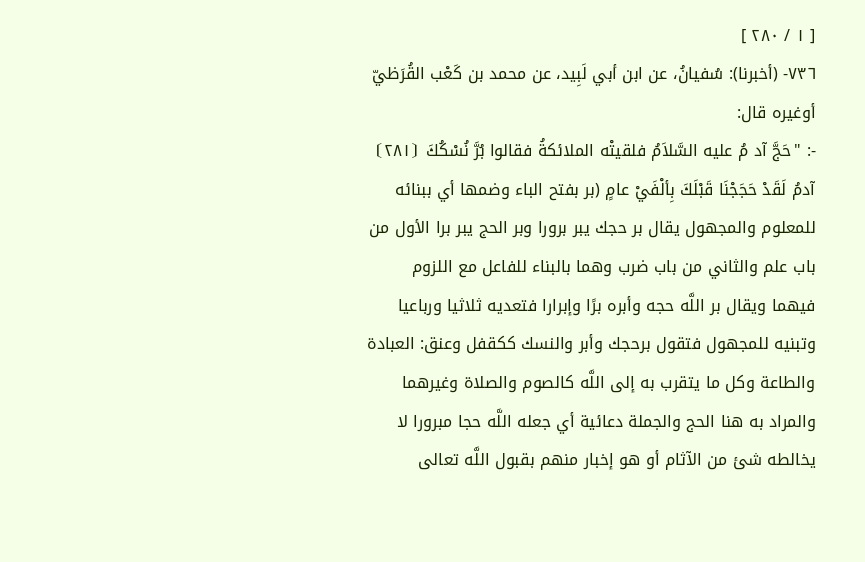[ ١ / ٢٨٠ ]
٧٣٦- (أخبرنا): سُفيانُ، عن ابن أبي لَبِيد، عن محمد بن كَعْب القُرَظيّ أوغيره قال:
-: "حَجَّ آد مُ عليه السَّلاَمُ فلقيتْه الملائكةُ فقالوا بُرَّ نُسْكُكَ ⦗٢٨١⦘ آدمُ لَقَدْ حَجَجْنَا قَبْلَكَ بِألْفَيْ عامٍ (بر بفتح الباء وضمها أي ببنائه للمعلوم والمجهول يقال بر حجك يبر برورا وبر الحج يبر برا الأول من باب علم والثاني من باب ضرب وهما بالبناء للفاعل مع اللزوم فيهما ويقال بر اللَّه حجه وأبره برًا وإبرارا فتعديه ثلاثيا ورباعيا وتبنيه للمجهول فتقول برحجك وأبر والنسك ككقفل وعنق: العبادة والطاعة وكل ما يتقرب به إلى اللَّه كالصوم والصلاة وغيرهما والمراد به هنا الحج والجملة دعائية أي جعله اللَّه حجا مبرورا لا يخالطه شئ من الآثام أو هو إخبار منهم بقبول اللَّه تعالى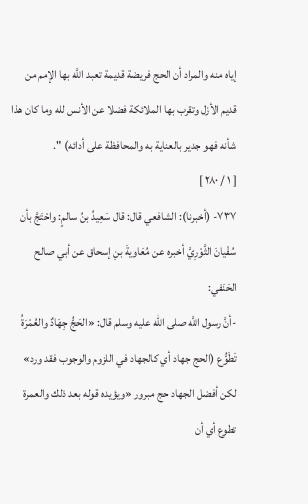إياه منه والمراد أن الحج فريضة قديمة تعبد اللَّه بها الإمم من قديم الأزل وتقرب بها الملائكة فضلا عن الأنس لله وما كان هذا شأنه فهو جدير بالعناية به والمحافظة على أدائه) ".
[ ١ / ٢٨٠ ]
٧٣٧- (أخبرنا): الشافعي قال: قال سَعِيدُ بنُ سالمٍ: واحْتَجَّ بأن سُفْيانَ الثَّوْرِيَّ أخبره عن مُعَاويةَ بنِ إسحاق عن أبي صالح الحَنَفي:
-أنَّ رسول اللَّه صلى الله عليه وسلم قال: «الحَجُّ جِهَادٌ والعُمْرَةُ تَطَوُّع (الحج جهاد أي كالجهاد في اللزوم والوجوب فقد ورد» لكن أفضل الجهاد حج مبرور «ويؤيده قوله بعد ذلك والعمرة تطوع أي أن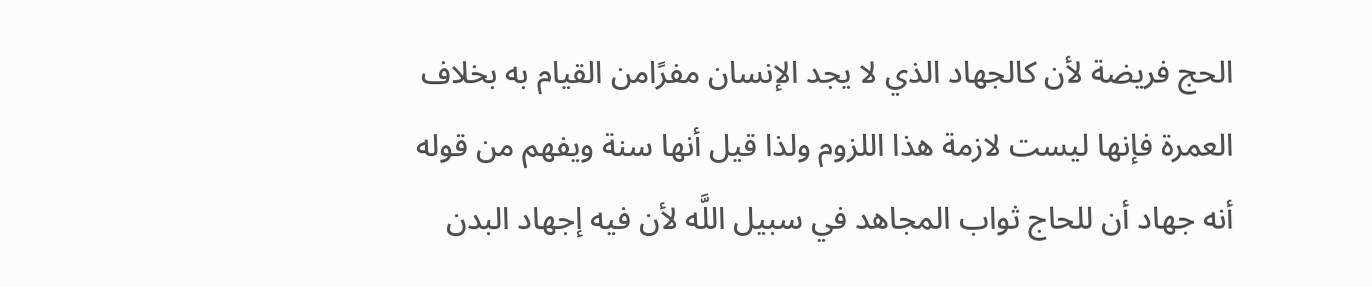الحج فريضة لأن كالجهاد الذي لا يجد الإنسان مفرًامن القيام به بخلاف العمرة فإنها ليست لازمة هذا اللزوم ولذا قيل أنها سنة ويفهم من قوله أنه جهاد أن للحاج ثواب المجاهد في سبيل اللَّه لأن فيه إجهاد البدن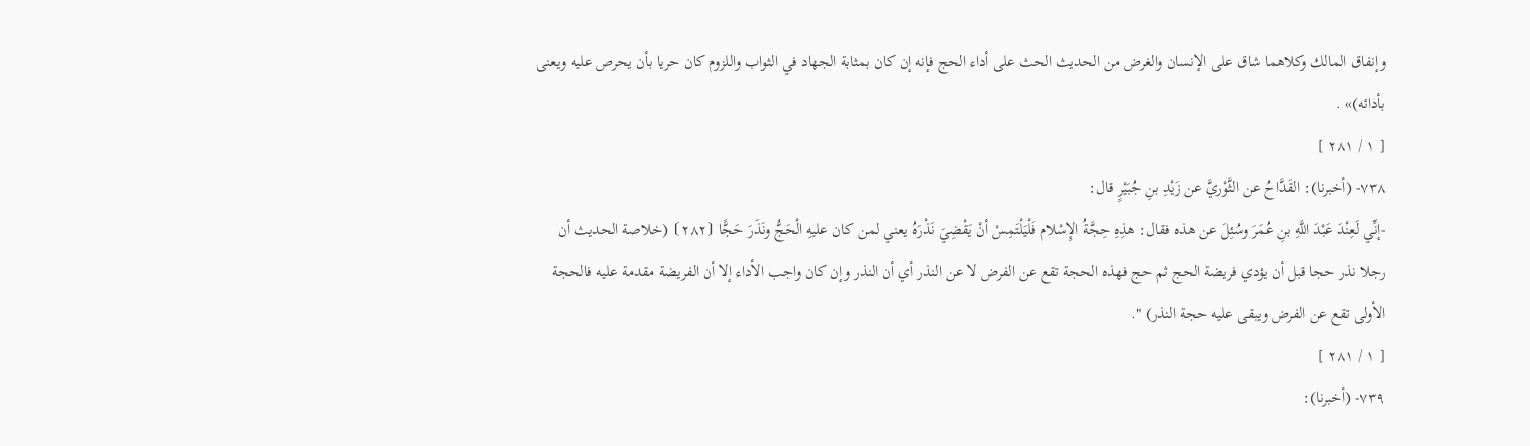وإنفاق المالك وكلاهما شاق على الإنسان والغرض من الحديث الحث على أداء الحج فإنه إن كان بمثابة الجهاد في الثواب واللزوم كان حريا بأن يحرص عليه ويعنى بأدائه)» .
[ ١ / ٢٨١ ]
٧٣٨- (أخبرنا): القَدَّاحُ عن الثَّوْريَّ عن زَيْدِ بنِ جُبَيْرٍ قال:
-إنِّي لَعِنْدَ عَبْدَ اللَّهِ بنِ عُمَرَ وسُئِلَ عن هذه فقال: هذِهِ حِجَّةُ الإِسْلام فَلْيَلْتَمِسْ أنْ يَقْضِيَ نَذْرَهُ يعني لمن كان عليهِ الْحَجُّ ونَذَرَ حَجًّا ⦗٢٨٢⦘ (خلاصة الحديث أن رجلا نذر حجا قبل أن يؤدي فريضة الحج ثم حج فهذه الحجة تقع عن الفرض لا عن النذر أي أن النذر وإن كان واجب الأداء إلا أن الفريضة مقدمة عليه فالحجة الأولى تقع عن الفرض ويبقى عليه حجة النذر) ".
[ ١ / ٢٨١ ]
٧٣٩- (أخبرنا):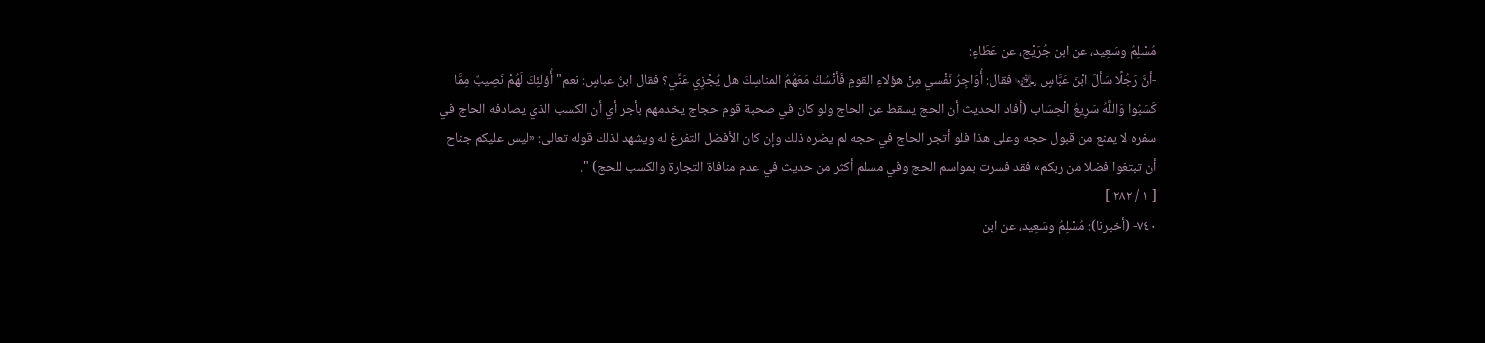مُسْلِمُ وسَعِيد، عن ابن جُرَيْج، عن عَطَاءٍ:
-أنَّ رَجُلًا سَألَ ابْنَ عَبَّاسٍ ﵄ فقال: أُوَاجِرُ نَفْسي مِنْ هؤلاءِ القومِ فَأنْسُكُ مَعَهُمُ المناسِكَ هل يُجْزِي عَنِّي؟ فقال ابنُ عباسٍ: نعم" أُؤلئِكَ لَهُمْ نَصِيبٌ مِمَّا كَسَبُوا وَاللَّهُ سَرِيعُ الْحِسَاب (أفاد الحديث أن الحج يسقط عن الحاج ولو كان في صحبة قوم حجاج يخدمهم بأجر أي أن الكسب الذي يصادفه الحاج في سفره لا يمنع من قبول حجه وعلى هذا فلو أتجر الحاج في حجه لم يضره ذلك وإن كان الأفضل التفرغ له ويشهد لذلك قوله تعالى: «ليس عليكم جناح أن تبتغوا فضلا من ربكم» فقد فسرت بمواسم الحج وفي مسلم أكثر من حديث في عدم منافاة التجارة والكسب للحج) ".
[ ١ / ٢٨٢ ]
٧٤٠- (أخبرنا): مُسْلِمُ وسَعِيد، عن ابن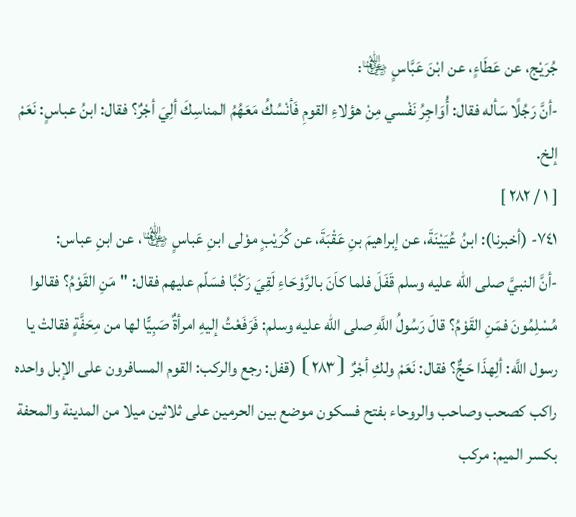جُرَيْج، عن عَطَاءٍ، عن ابْنَ عَبَّاسٍ ﵄:
-أنَّ رَجُلًا سَأله فقال: أُوَاجِرُ نَفْسي مِنْ هؤلاءِ القومِ فَأنْسُكُ مَعَهُمُ المناسِكَ ألِيَ أجْرٌ؟ فقال: ابنُ عباسٍ: نَعَمْ إلخ.
[ ١ / ٢٨٢ ]
٧٤١- (أخبرنا): ابنُ عُيَيْنَةَ، عن إبراهيمَ بنِ عَقْبَةَ، عن كُرَيْبٍ موْلى ابنِ عَباسٍ ﵄، عن ابنِ عباس:
-أنَّ النبيَّ صلى الله عليه وسلم قَفَلَ فلما كاَنَ بالرَّوْحَاءِ لَقِيَ رَكْبًا فسَلّم عليهم فقال: "مَنِ القَوْمُ؟ فقالوا مُسْلِمُونَ فمَنِ القَوْمُ؟ قالَ رَسُولُ اللَّهِ صلى الله عليه وسلم: فَرَفَعْتُ إليهِ امرأةٌ صَبِيًّا لها من مِحَفَّةٍ فقالتْ يا رسول اللَّه: ألِهذَا حَجٌّ؟ فقال: نَعَمْ ولكِ أجْرٌ ⦗٢٨٣⦘ (قفل: رجع والركب: القوم المسافرون على الإبل واحده راكب كصحب وصاحب والروحاء بفتح فسكون موضع بين الحرمين على ثلاثين ميلا من المدينة والمحفة بكسر الميم: مركب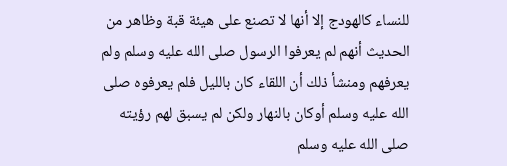للنساء كالهودج إلا أنها لا تصنع على هيئة قبة وظاهر من الحديث أنهم لم يعرفوا الرسول صلى الله عليه وسلم ولم يعرفهم ومنشأ ذلك أن اللقاء كان بالليل فلم يعرفوه صلى الله عليه وسلم أوكان بالنهار ولكن لم يسبق لهم رؤيته صلى الله عليه وسلم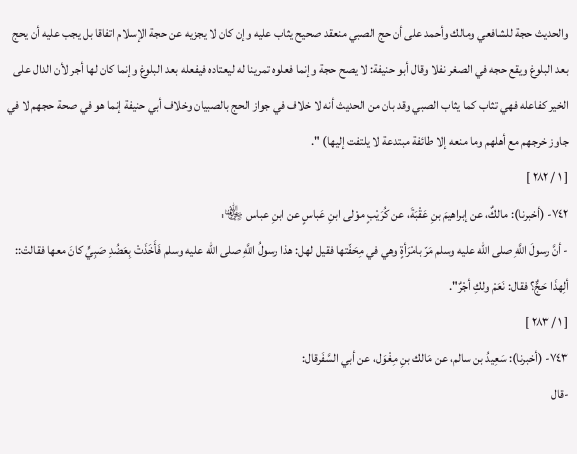والحديث حجة للشافعي ومالك وأحمد على أن حج الصبي منعقد صحيح يثاب عليه وإن كان لا يجزيه عن حجة الإسلام اتفاقا بل يجب عليه أن يحج بعد البلوغ ويقع حجه في الصغر نفلا وقال أبو حنيفة: لا يصح حجة وإنما فعلوه تمرينا له ليعتاده فيفعله بعد البلوغ وإنما كان لها أجر لأن الدال على الخير كفاعله فهي تثاب كما يثاب الصبي وقد بان من الحديث أنه لا خلاف في جواز الحج بالصبيان وخلاف أبي حنيفة إنما هو في صحة حجهم لا في جاوز خرجهم مع أهلهم وما منعه إلا طائفة مبتدعة لا يلتفت إليها) ".
[ ١ / ٢٨٢ ]
٧٤٢- (أخبرنا): مالكٌ، عن إبراهيمَ بنِ عَقْبَةَ، عن كُرَيْبٍ موْلى ابنِ عَباسٍ عن ابنِ عباس ﵄:
- أنَّ رسولَ اللَّهِ صلى الله عليه وسلم مَرّ بامْرَأةٍ وهي في مِحَفّتها فقيل لهل: هذا رسولُ اللَّهِ صلى الله عليه وسلم فَأَخَذَتْ بِعَضُدِ صَبِيٍّ كانَ معها فقالتْ:: ألِهذَا حَجٌّ؟ فقال: نَعَمْ ولكِ أجْرٌ".
[ ١ / ٢٨٣ ]
٧٤٣- (أخبرنا): سَعِيدُ بن سالم، عن مَالك بنِ مِغْوَل، عن أبي السَّفَرقال:
-قال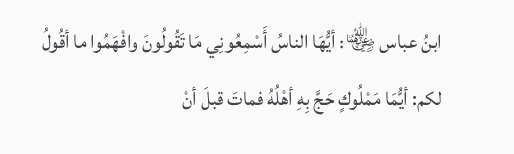ابنُ عباس ﵄: أيُّهَا الناسُ أَسْمِعُونِي مَا تَقُولُونَ وافْهَمُوا ما أقُولُ لكم: أيُّمَا مَمْلُوكٍ حَجَّ بِهِ أهْلُهُ فماتَ قبلَ أنْ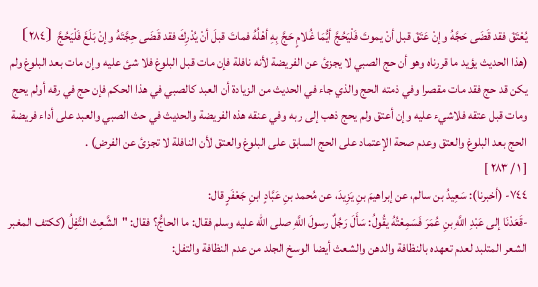يُعْتَقَ فقد قَضَى حَجَّهُ وإنْ عَتَقَ قبل أنْ يموتَ فَلْيَحُجَّ أيُّمَا غُلامٍ حَجَّ بِهِ أهْلُهُ فماتَ قبلَ أنْ يُدْرِكَ فقد قَضَى حِجَّتَهُ وإنْ بَلَغَ فَلْيَحُجَّ ⦗٢٨٤⦘ (هذا الحديث يؤيد ما قررناه وهو أن حج الصبي لا يجزئ عن الفريضة لأنه نافلة فإن مات قبل البلوغ فلا شئ عليه وإن مات بعد البلوغ ولم يكن قد حج فقد مات مقصرا وفي ذمته الحج والذي جاء في الحديث من الزيادة أن العبد كالصبي في هذا الحكم فإن حج في رقه أولم يحج ومات قبل عتقه فلاشيء عليه وإن أعتق ولم يحج ذهب إلى ربه وفي عنقه هذه الفريضة والحديث في حث الصبي والعبد على أداء فريضة الحج بعد البلوغ والعتق وعدم صحة الإعتماد على الحج السابق على البلوغ والعتق لأن النافلة لا تجزئ عن الفرض) .
[ ١ / ٢٨٣ ]
٧٤٤- (أخبرنا): سَعِيدُ بن سالم، عن إبراهيمَ بنِ يَزِيدَ، عن مُحمد بنِ عَبَّادٍ ابنِ جَعْفَرٍ قال:
-قَعَدْنَا إلى عَبْدِ اللَّهِ بنِ عُمَرَ فَسَمِعْتُهُ يقُولُ: سَأَلَ رَجُلٌ رسولَ اللَّهِ صلى الله عليه وسلم فقال: ما الحاجُّ؟ فقال: "الشَّعِث التَّفِلُ (ككتف المغبر الشعر المتلبد لعدم تعهده بالنظافة والدهن والشعث أيضا الوسخ الجلد من عدم النظافة والتفل: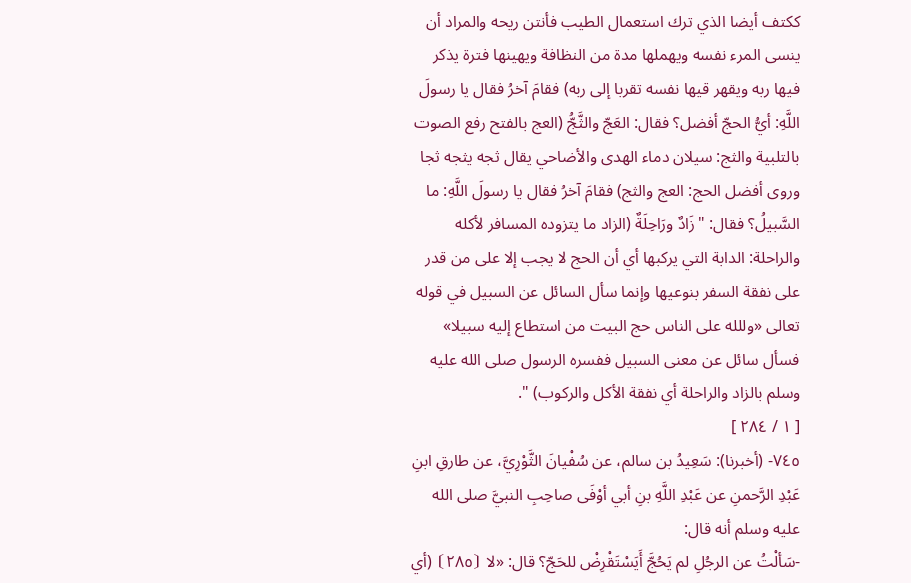ككتف أيضا الذي ترك استعمال الطيب فأنتن ريحه والمراد أن ينسى المرء نفسه ويهملها مدة من النظافة ويهينها فترة يذكر فيها ربه ويقهر قيها نفسه تقربا إلى ربه) فقامَ آخرُ فقال يا رسولَ اللَّهِ: أيُّ الحجّ أفضل؟ فقال: العَجّ والثَّجُّ (العج بالفتح رفع الصوت بالتلبية والثج: سيلان دماء الهدى والأضاحي يقال ثجه يثجه ثجا وروى أفضل الحج: العج والثج) فقامَ آخرُ فقال يا رسولَ اللَّهِ: ما السَّبيلُ؟ فقال: "زَادٌ ورَاحِلَةٌ (الزاد ما يتزوده المسافر لأكله والراحلة: الدابة التي يركبها أي أن الحج لا يجب إلا على من قدر على نفقة السفر بنوعيها وإنما سأل السائل عن السبيل في قوله تعالى «وللله على الناس حج البيت من استطاع إليه سبيلا» فسأل سائل عن معنى السبيل ففسره الرسول صلى الله عليه وسلم بالزاد والراحلة أي نفقة الأكل والركوب) ".
[ ١ / ٢٨٤ ]
٧٤٥- (أخبرنا): سَعِيدُ بن سالم، عن سُفْيانَ الثَّوْرِيَّ، عن طارقِ ابنِ عَبْدِ الرَّحمنِ عن عَبْدِ اللَّهِ بنِ أبي أوْفَى صاحِبِ النبيَّ صلى الله عليه وسلم أنه قال:
-سَألْتُ عن الرجُلِ لم يَحُجَّ أَيَسْتَقْرِضْ للحَجّ؟ قال: «لا ⦗٢٨٥⦘ (أي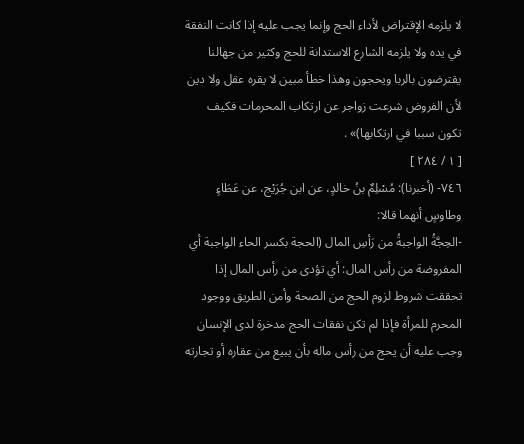لا يلزمه الإقتراض لأداء الحج وإنما يجب عليه إذا كانت النفقة في يده ولا يلزمه الشارع الاستدانة للحج وكثير من جهالنا يقترضون بالربا ويحجون وهذا خطأ مبين لا يقره عقل ولا دين لأن الفروض شرعت زواجر عن ارتكاب المحرمات فكيف تكون سببا في ارتكابها)» .
[ ١ / ٢٨٤ ]
٧٤٦- (أخبرنا): مُسْلِمٌ بنُ خالدٍ، عن ابن جُرَيْج، عن عَطَاءٍ وطاوسٍ أنهما قالا:
-الحِجَّةُ الواجبةُ من رَأسِ المال (الحجة بكسر الحاء الواجبة أي المفروضة من رأس المال: أي تؤدى من رأس المال إذا تحققت شروط لزوم الحج من الصحة وأمن الطريق ووجود المحرم للمرأة فإذا لم تكن نفقات الحج مدخرة لدى الإنسان وجب عليه أن يحج من رأس ماله بأن يبيع من عقاره أو تجارته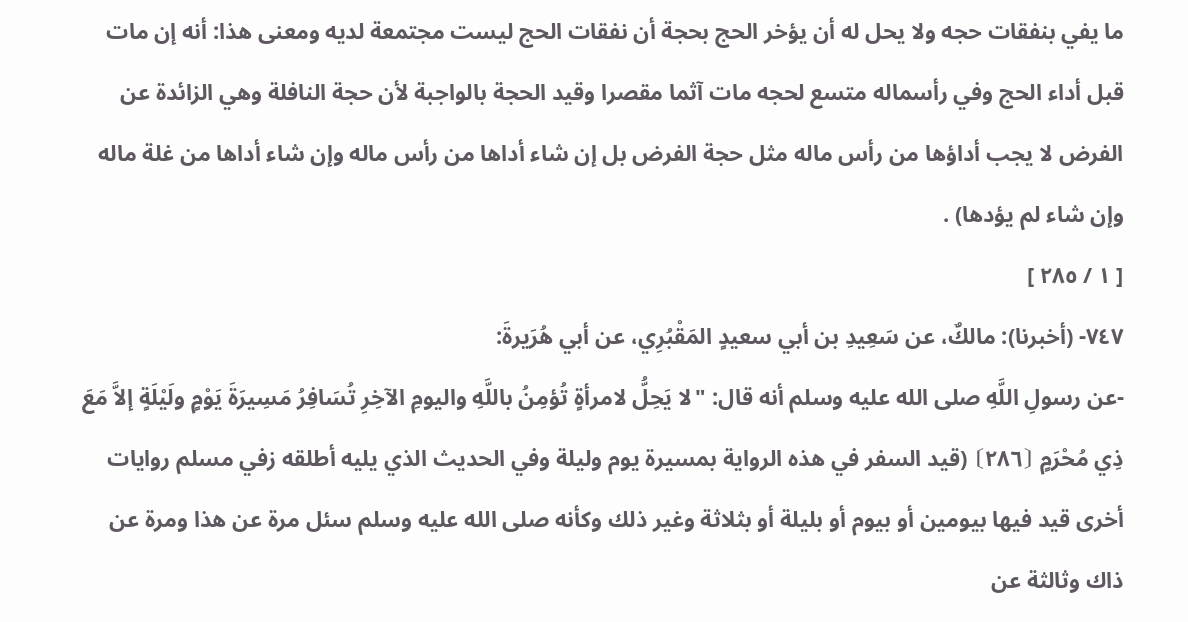ما يفي بنفقات حجه ولا يحل له أن يؤخر الحج بحجة أن نفقات الحج ليست مجتمعة لديه ومعنى هذا: أنه إن مات قبل أداء الحج وفي رأسماله متسع لحجه مات آثما مقصرا وقيد الحجة بالواجبة لأن حجة النافلة وهي الزائدة عن الفرض لا يجب أداؤها من رأس ماله مثل حجة الفرض بل إن شاء أداها من رأس ماله وإن شاء أداها من غلة ماله وإن شاء لم يؤدها) .
[ ١ / ٢٨٥ ]
٧٤٧- (أخبرنا): مالكٌ، عن سَعِيدِ بن أبي سعيدٍ المَقْبُرِي، عن أبي هُرَيرةَ:
-عن رسولِ اللَّهِ صلى الله عليه وسلم أنه قال: "لا يَحِلُّ لامرأةٍ تُؤمِنُ باللَّهِ واليومِ الآخِرِ تُسَافِرُ مَسِيرَةَ يَوْمٍ ولَيْلَةٍ إلاَّ مَعَ ذِي مُحْرَمٍ ⦗٢٨٦⦘ (قيد السفر في هذه الرواية بمسيرة يوم وليلة وفي الحديث الذي يليه أطلقه زفي مسلم روايات أخرى قيد فيها بيومين أو بيوم أو بليلة أو بثلاثة وغير ذلك وكأنه صلى الله عليه وسلم سئل مرة عن هذا ومرة عن ذاك وثالثة عن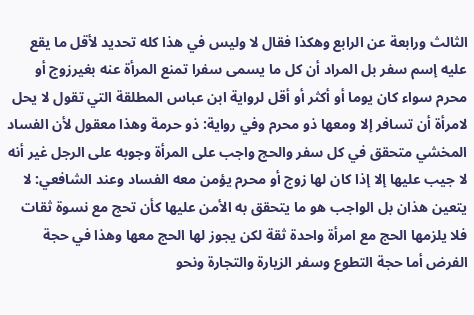الثالث ورابعة عن الرابع وهكذا فقال لا وليس في هذا كله تحديد لأقل ما يقع عليه إسم سفر بل المراد أن كل ما يسمى سفرا تمنع المرأة عنه بغيرزوج أو محرم سواء كان يوما أو أكثر أو أقل لرواية ابن عباس المطلقة التي تقول لا يحل لامرأة أن تسافر إلا ومعها ذو محرم وفي رواية: ذو حرمة وهذا معقول لأن الفساد المخشي متحقق في كل سفر والحج واجب على المرأة وجوبه على الرجل غير أنه لا جيب عليها إلا إذا كان لها زوج أو محرم يؤمن معه الفساد وعند الشافعي: لا يتعين هذان بل الواجب هو ما يتحقق به الأمن عليها كأن تحج مع نسوة ثقات فلا يلزمها الحج مع امرأة واحدة ثقة لكن يجوز لها الحج معها وهذا في حجة الفرض أما حجة التطوع وسفر الزيارة والتجارة ونحو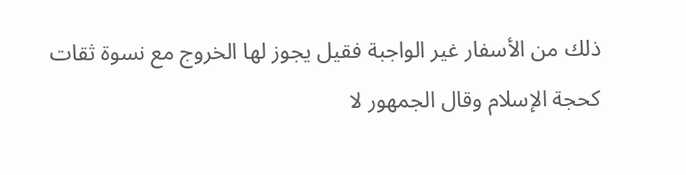ذلك من الأسفار غير الواجبة فقيل يجوز لها الخروج مع نسوة ثقات كحجة الإسلام وقال الجمهور لا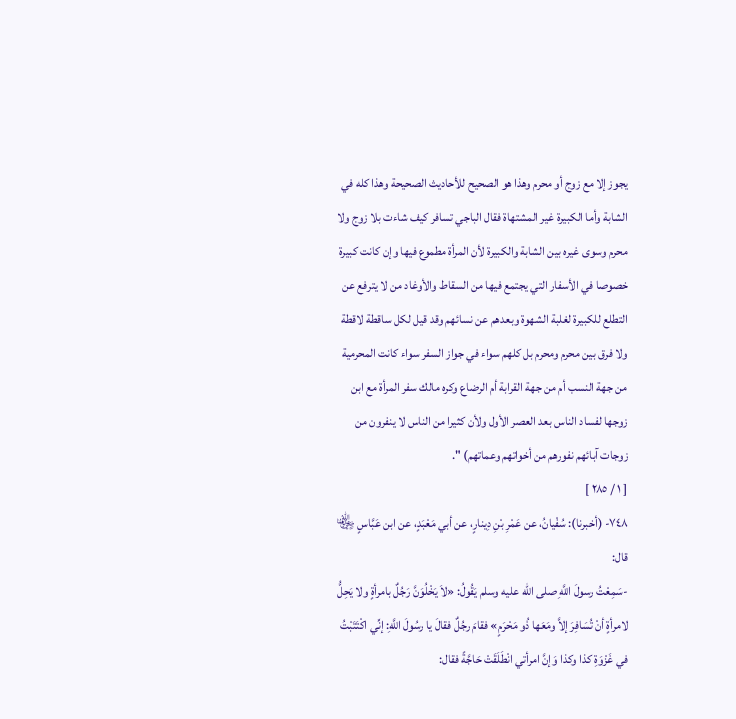يجوز إلا مع زوج أو محرم وهذا هو الصحيح للأحاديث الصحيحة وهذا كله في الشابة وأما الكبيرة غير المشتهاة فقال الباجي تسافر كيف شاءت بلا زوج ولا محرم وسوى غيره بين الشابة والكبيرة لأن المرأة مطموع فيها وإن كانت كبيرة خصوصا في الأسفار التي يجتمع فيها من السقاط والأوغاد من لا يترفع عن التطلع للكبيرة لغلبة الشهوة وبعدهم عن نسائهم وقد قيل لكل ساقطة لاقطة ولا فرق بين محرم ومحرم بل كلهم سواء في جواز السفر سواء كانت المحرمية من جهة النسب أم من جهة القرابة أم الرضاع وكره مالك سفر المرأة مع ابن زوجها لفساد الناس بعد العصر الأول ولأن كثيرا من الناس لا ينفرون من زوجات آبائهم نفورهم من أخواتهم وعماتهم) ".
[ ١ / ٢٨٥ ]
٧٤٨- (أخبرنا): سُفْيانُ، عن عَمْرِ بْنِ دِينارٍ، عن أبي مَعْبَدٍ، عن ابن عَبَّاسٍ ﵄ قال:
-سَمِعْتُ رسولَ اللَّهِ صلى الله عليه وسلم يَقُولُ: «لاَ يَخْلُوَنَّ رَجُلٌ بامرأةٍ ولا يَحِلُّ لامرأةٍ أنْ تُسَافِرَ إلاَّ ومَعَها ذُو مَحْرَمٍ» فقامَ رجُلٌ فقالَ يا رسُولَ اللَّهِ: إنِّي اكْتَتَبْتُ في غَزْوَةِ كذا وكذا وَإنَّ امرأتي انْطَلَقَتْ حَاجَّةً فقال: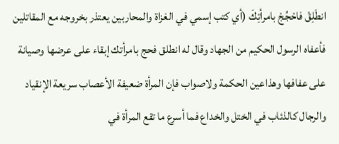انطَلِقْ فاحْجُجْ بامرأتِكَ (أي كتب إسمي في الغزاة والمحاربين يعتذر بخروجه مع المقاتلين فأعفاه الرسول الحكيم من الجهاد وقال له انطلق فحج بامرأتك إبقاء على عرضها وصيانة على عفافها وهذاعين الحكمة ولاصواب فإن المرأة ضعيفة الأعصاب سريعة الإنقياد والرجال كالذئاب في الختل والخداع فما أسرع ما تقع المرأة في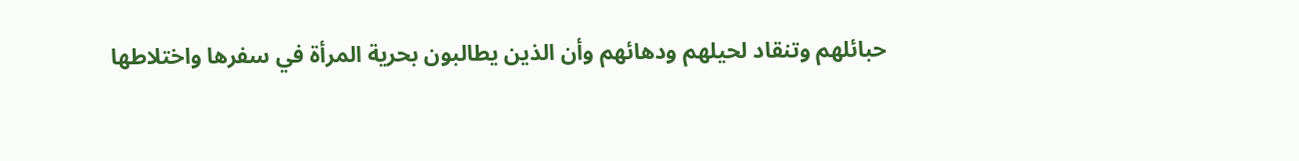حبائلهم وتنقاد لحيلهم ودهائهم وأن الذين يطالبون بحرية المرأة في سفرها واختلاطها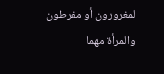لمغرورون أو مفرطون والمرأة مهما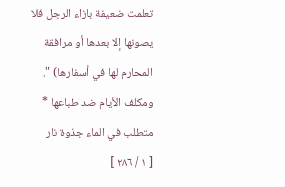تعلمت ضعيفة بازاء الرجل فلا يصونها إلا بعدها أو مرافقة المحارم لها في أسفارها) ".
ومكلف الأيام ضد طباعها * متطلب في الماء جذوة نار
[ ١ / ٢٨٦ ]